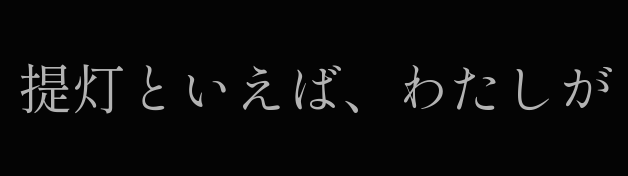提灯といえば、わたしが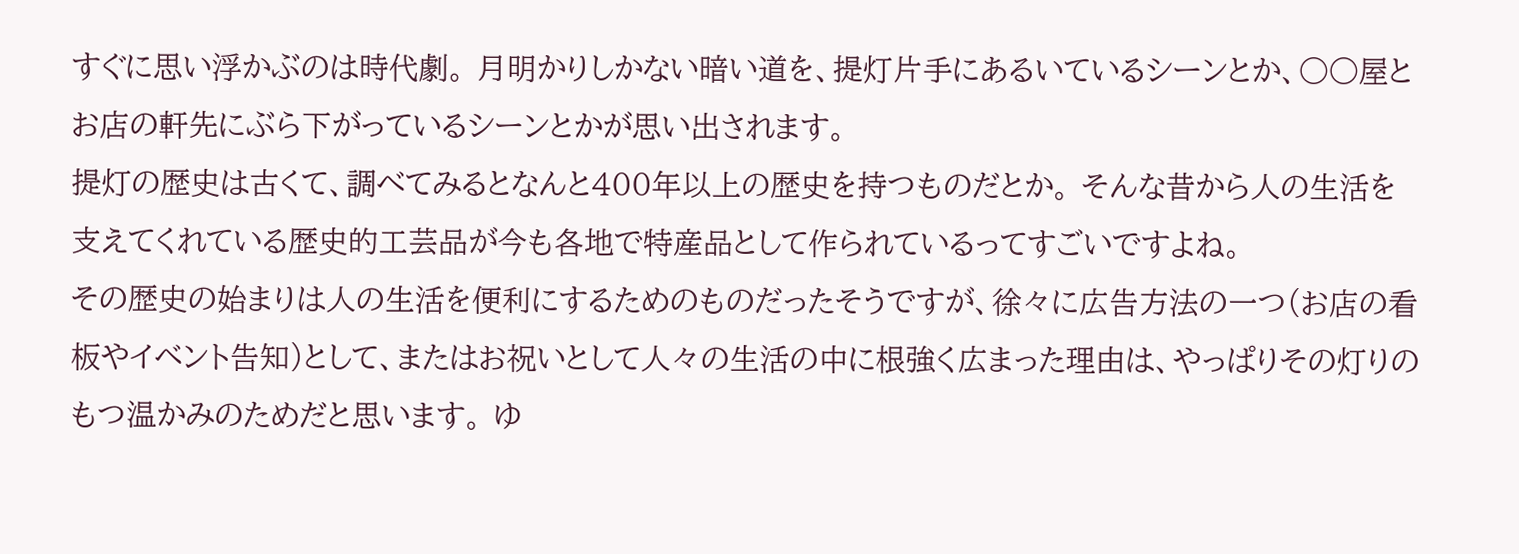すぐに思い浮かぶのは時代劇。 月明かりしかない暗い道を、提灯片手にあるいているシーンとか、○○屋とお店の軒先にぶら下がっているシーンとかが思い出されます。
提灯の歴史は古くて、調べてみるとなんと400年以上の歴史を持つものだとか。 そんな昔から人の生活を支えてくれている歴史的工芸品が今も各地で特産品として作られているってすごいですよね。
その歴史の始まりは人の生活を便利にするためのものだったそうですが、徐々に広告方法の一つ(お店の看板やイベント告知)として、またはお祝いとして人々の生活の中に根強く広まった理由は、やっぱりその灯りのもつ温かみのためだと思います。 ゆ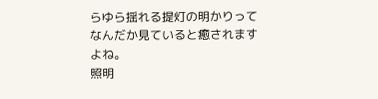らゆら揺れる提灯の明かりってなんだか見ていると癒されますよね。
照明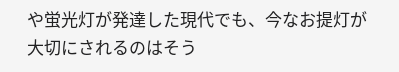や蛍光灯が発達した現代でも、今なお提灯が大切にされるのはそう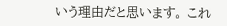いう理由だと思います。 これ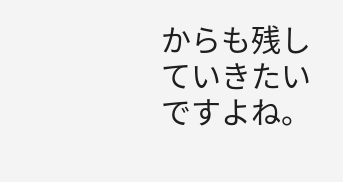からも残していきたいですよね。